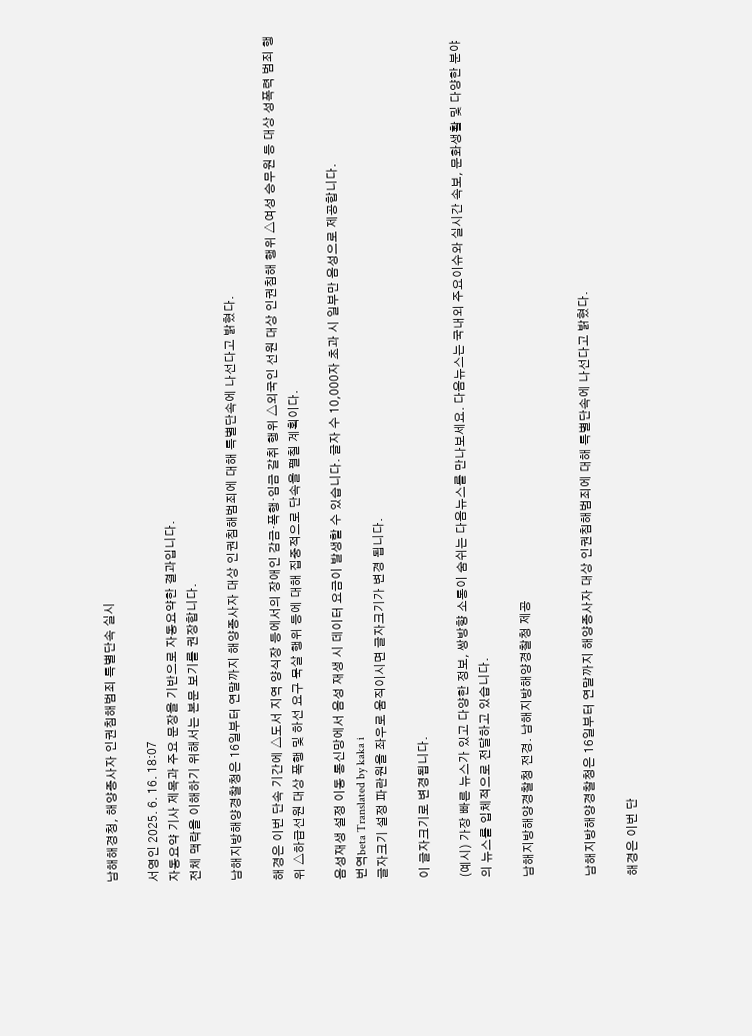남해해경청, 해양종사자 인권침해범죄 특별단속 실시

서영인 2025. 6. 16. 18:07
자동요약 기사 제목과 주요 문장을 기반으로 자동요약한 결과입니다.
전체 맥락을 이해하기 위해서는 본문 보기를 권장합니다.

남해지방해양경찰청은 16일부터 연말까지 해양종사자 대상 인권침해범죄에 대해 특별단속에 나선다고 밝혔다.

해경은 이번 단속 기간에 △도서 지역 양식장 등에서의 장애인 감금·폭행·임금 갈취 행위 △외국인 선원 대상 인권침해 행위 △여성 승무원 등 대상 성폭력 범죄 행위 △하급선원 대상 폭행 및 하선 요구 묵살 행위 등에 대해 집중적으로 단속을 펼칠 계획이다.

음성재생 설정 이동 통신망에서 음성 재생 시 데이터 요금이 발생할 수 있습니다. 글자 수 10,000자 초과 시 일부만 음성으로 제공합니다.
번역beta Translated by kaka i
글자크기 설정 파란원을 좌우로 움직이시면 글자크기가 변경 됩니다.

이 글자크기로 변경됩니다.

(예시) 가장 빠른 뉴스가 있고 다양한 정보, 쌍방향 소통이 숨쉬는 다음뉴스를 만나보세요. 다음뉴스는 국내외 주요이슈와 실시간 속보, 문화생활 및 다양한 분야의 뉴스를 입체적으로 전달하고 있습니다.

남해지방해양경찰청 전경. 남해지방해양경찰청 제공


남해지방해양경찰청은 16일부터 연말까지 해양종사자 대상 인권침해범죄에 대해 특별단속에 나선다고 밝혔다.

해경은 이번 단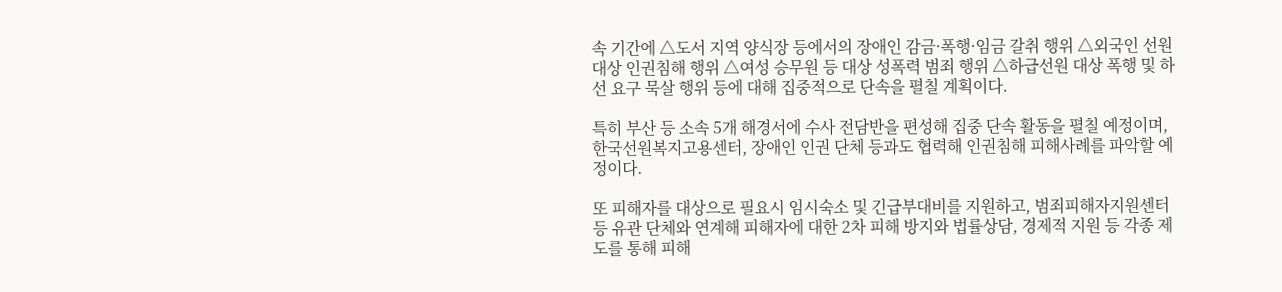속 기간에 △도서 지역 양식장 등에서의 장애인 감금·폭행·임금 갈취 행위 △외국인 선원 대상 인권침해 행위 △여성 승무원 등 대상 성폭력 범죄 행위 △하급선원 대상 폭행 및 하선 요구 묵살 행위 등에 대해 집중적으로 단속을 펼칠 계획이다.

특히 부산 등 소속 5개 해경서에 수사 전담반을 편성해 집중 단속 활동을 펼칠 예정이며, 한국선원복지고용센터, 장애인 인권 단체 등과도 협력해 인권침해 피해사례를 파악할 예정이다.

또 피해자를 대상으로 필요시 임시숙소 및 긴급부대비를 지원하고, 범죄피해자지원센터 등 유관 단체와 연계해 피해자에 대한 2차 피해 방지와 법률상담, 경제적 지원 등 각종 제도를 통해 피해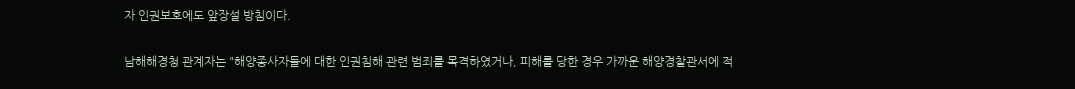자 인권보호에도 앞장설 방침이다.

남해해경청 관계자는 "해양종사자들에 대한 인권침해 관련 범죄를 목격하였거나, 피해를 당한 경우 가까운 해양경찰관서에 적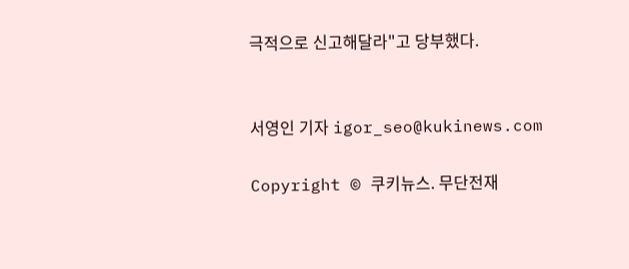극적으로 신고해달라"고 당부했다.


서영인 기자 igor_seo@kukinews.com

Copyright © 쿠키뉴스. 무단전재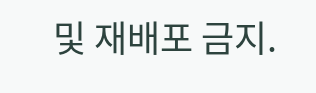및 재배포 금지.